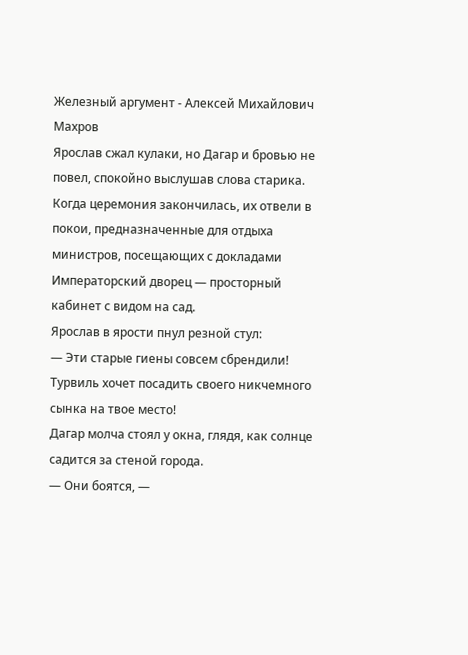Железный аргумент - Алексей Михайлович Махров
Ярослав сжал кулаки, но Дагар и бровью не повел, спокойно выслушав слова старика.
Когда церемония закончилась, их отвели в покои, предназначенные для отдыха министров, посещающих с докладами Императорский дворец — просторный кабинет с видом на сад.
Ярослав в ярости пнул резной стул:
— Эти старые гиены совсем сбрендили! Турвиль хочет посадить своего никчемного сынка на твое место!
Дагар молча стоял у окна, глядя, как солнце садится за стеной города.
— Они боятся, —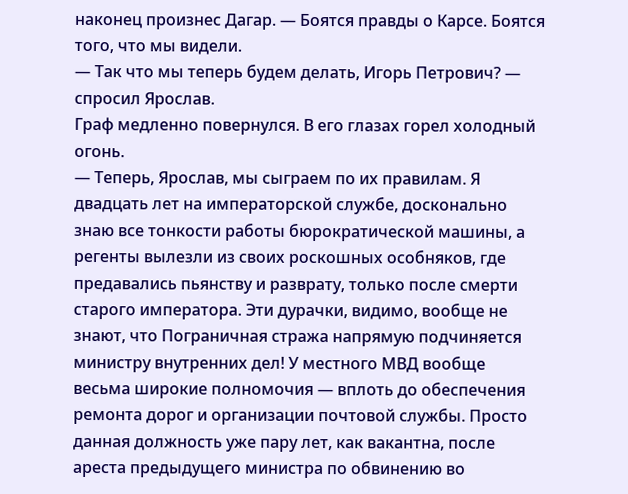наконец произнес Дагар. — Боятся правды о Карсе. Боятся того, что мы видели.
— Так что мы теперь будем делать, Игорь Петрович? — спросил Ярослав.
Граф медленно повернулся. В его глазах горел холодный огонь.
— Теперь, Ярослав, мы сыграем по их правилам. Я двадцать лет на императорской службе, досконально знаю все тонкости работы бюрократической машины, а регенты вылезли из своих роскошных особняков, где предавались пьянству и разврату, только после смерти старого императора. Эти дурачки, видимо, вообще не знают, что Пограничная стража напрямую подчиняется министру внутренних дел! У местного МВД вообще весьма широкие полномочия — вплоть до обеспечения ремонта дорог и организации почтовой службы. Просто данная должность уже пару лет, как вакантна, после ареста предыдущего министра по обвинению во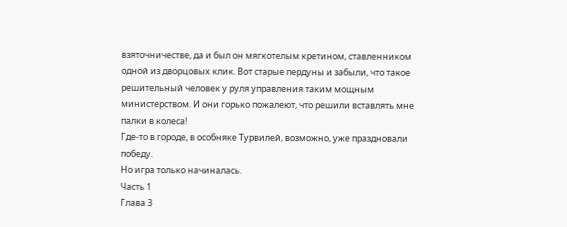взяточничестве, да и был он мягкотелым кретином, ставленником одной из дворцовых клик. Вот старые пердуны и забыли, что такое решительный человек у руля управления таким мощным министерством. И они горько пожалеют, что решили вставлять мне палки в колеса!
Где-то в городе, в особняке Турвилей, возможно, уже праздновали победу.
Но игра только начиналась.
Часть 1
Глава 3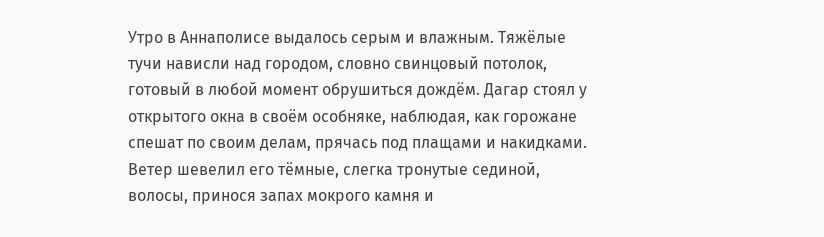Утро в Аннаполисе выдалось серым и влажным. Тяжёлые тучи нависли над городом, словно свинцовый потолок, готовый в любой момент обрушиться дождём. Дагар стоял у открытого окна в своём особняке, наблюдая, как горожане спешат по своим делам, прячась под плащами и накидками. Ветер шевелил его тёмные, слегка тронутые сединой, волосы, принося запах мокрого камня и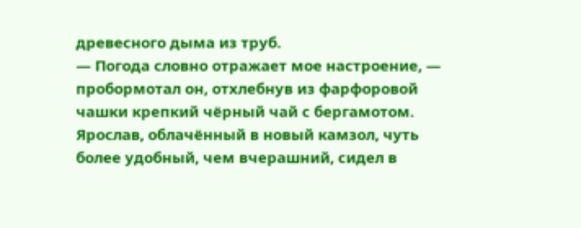древесного дыма из труб.
— Погода словно отражает мое настроение, — пробормотал он, отхлебнув из фарфоровой чашки крепкий чёрный чай с бергамотом.
Ярослав, облачённый в новый камзол, чуть более удобный, чем вчерашний, сидел в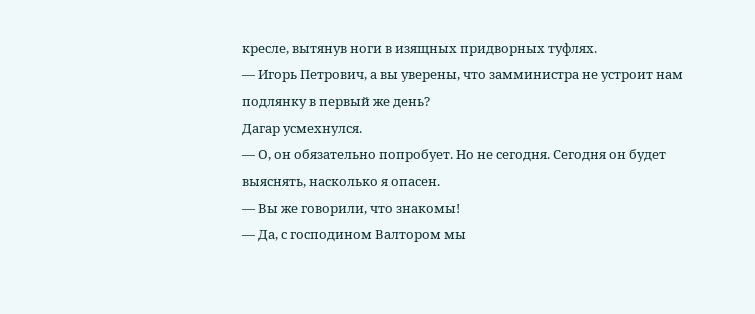кресле, вытянув ноги в изящных придворных туфлях.
— Игорь Петрович, а вы уверены, что замминистра не устроит нам подлянку в первый же день?
Дагар усмехнулся.
— О, он обязательно попробует. Но не сегодня. Сегодня он будет выяснять, насколько я опасен.
— Вы же говорили, что знакомы!
— Да, с господином Валтором мы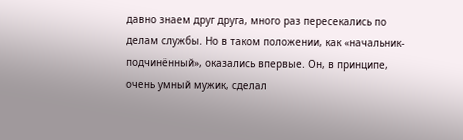давно знаем друг друга, много раз пересекались по делам службы. Но в таком положении, как «начальник-подчинённый», оказались впервые. Он, в принципе, очень умный мужик, сделал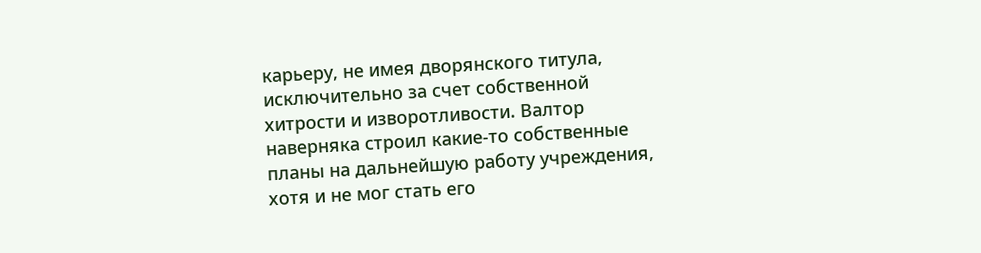карьеру, не имея дворянского титула, исключительно за счет собственной хитрости и изворотливости. Валтор наверняка строил какие-то собственные планы на дальнейшую работу учреждения, хотя и не мог стать его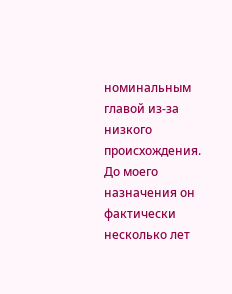номинальным главой из-за низкого происхождения. До моего назначения он фактически несколько лет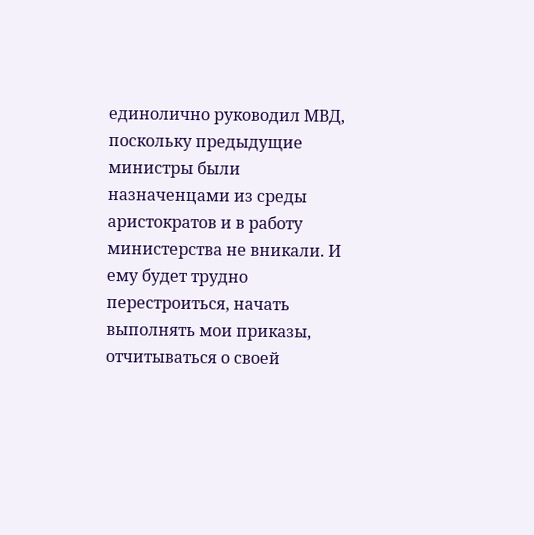единолично руководил МВД, поскольку предыдущие министры были назначенцами из среды аристократов и в работу министерства не вникали. И ему будет трудно перестроиться, начать выполнять мои приказы, отчитываться о своей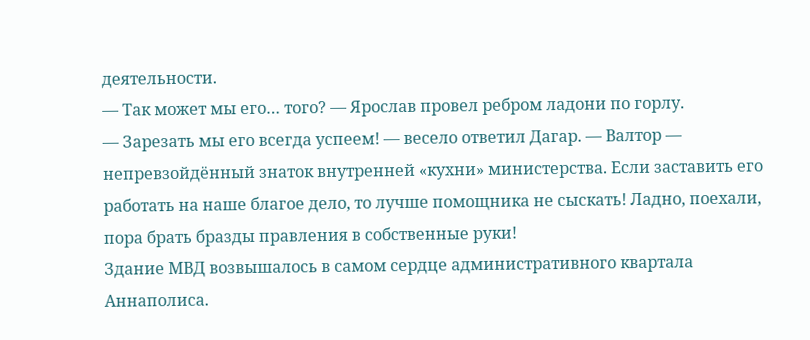деятельности.
— Так может мы его… того? — Ярослав провел ребром ладони по горлу.
— Зарезать мы его всегда успеем! — весело ответил Дагар. — Валтор — непревзойдённый знаток внутренней «кухни» министерства. Если заставить его работать на наше благое дело, то лучше помощника не сыскать! Ладно, поехали, пора брать бразды правления в собственные руки!
Здание МВД возвышалось в самом сердце административного квартала Аннаполиса.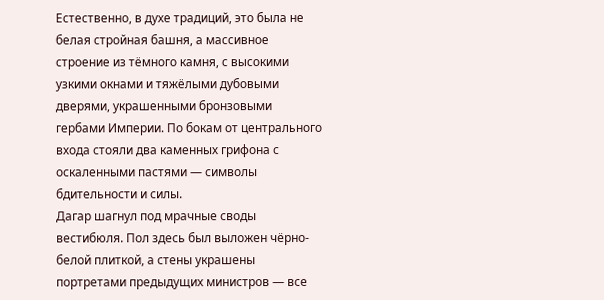Естественно, в духе традиций, это была не белая стройная башня, а массивное строение из тёмного камня, с высокими узкими окнами и тяжёлыми дубовыми дверями, украшенными бронзовыми гербами Империи. По бокам от центрального входа стояли два каменных грифона с оскаленными пастями — символы бдительности и силы.
Дагар шагнул под мрачные своды вестибюля. Пол здесь был выложен чёрно-белой плиткой, а стены украшены портретами предыдущих министров — все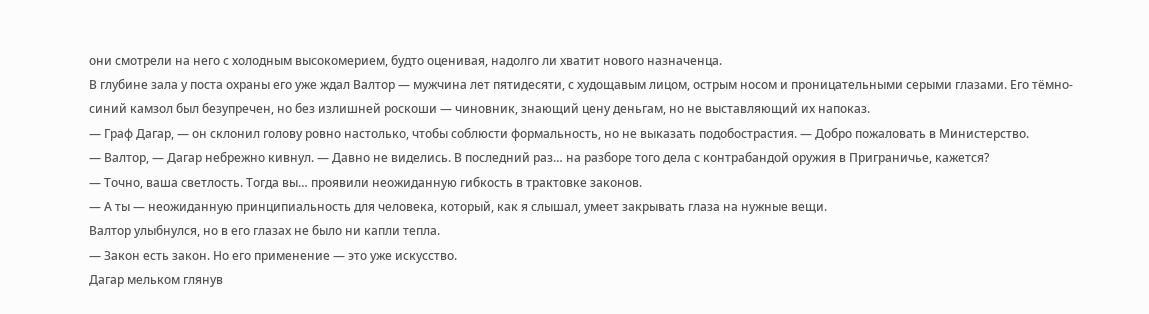они смотрели на него с холодным высокомерием, будто оценивая, надолго ли хватит нового назначенца.
В глубине зала у поста охраны его уже ждал Валтор — мужчина лет пятидесяти, с худощавым лицом, острым носом и проницательными серыми глазами. Его тёмно-синий камзол был безупречен, но без излишней роскоши — чиновник, знающий цену деньгам, но не выставляющий их напоказ.
— Граф Дагар, — он склонил голову ровно настолько, чтобы соблюсти формальность, но не выказать подобострастия. — Добро пожаловать в Министерство.
— Валтор, — Дагар небрежно кивнул. — Давно не виделись. В последний раз… на разборе того дела с контрабандой оружия в Приграничье, кажется?
— Точно, ваша светлость. Тогда вы… проявили неожиданную гибкость в трактовке законов.
— А ты — неожиданную принципиальность для человека, который, как я слышал, умеет закрывать глаза на нужные вещи.
Валтор улыбнулся, но в его глазах не было ни капли тепла.
— Закон есть закон. Но его применение — это уже искусство.
Дагар мельком глянув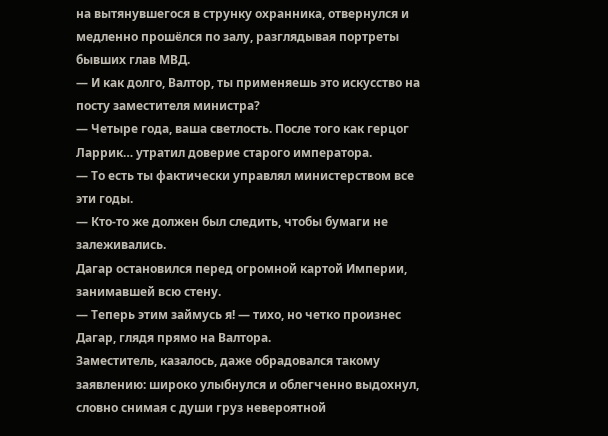на вытянувшегося в струнку охранника, отвернулся и медленно прошёлся по залу, разглядывая портреты бывших глав МВД.
— И как долго, Валтор, ты применяешь это искусство на посту заместителя министра?
— Четыре года, ваша светлость. После того как герцог Ларрик… утратил доверие старого императора.
— То есть ты фактически управлял министерством все эти годы.
— Кто-то же должен был следить, чтобы бумаги не залеживались.
Дагар остановился перед огромной картой Империи, занимавшей всю стену.
— Теперь этим займусь я! — тихо, но четко произнес Дагар, глядя прямо на Валтора.
Заместитель, казалось, даже обрадовался такому заявлению: широко улыбнулся и облегченно выдохнул, словно снимая с души груз невероятной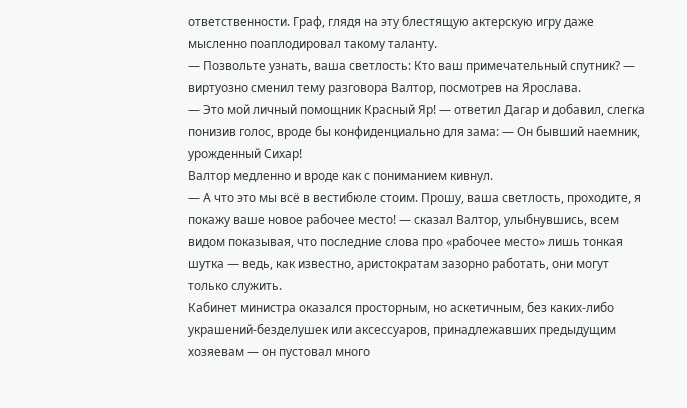ответственности. Граф, глядя на эту блестящую актерскую игру даже мысленно поаплодировал такому таланту.
— Позвольте узнать, ваша светлость: Кто ваш примечательный спутник? — виртуозно сменил тему разговора Валтор, посмотрев на Ярослава.
— Это мой личный помощник Красный Яр! — ответил Дагар и добавил, слегка понизив голос, вроде бы конфиденциально для зама: — Он бывший наемник, урожденный Сихар!
Валтор медленно и вроде как с пониманием кивнул.
— А что это мы всё в вестибюле стоим. Прошу, ваша светлость, проходите, я покажу ваше новое рабочее место! — сказал Валтор, улыбнувшись, всем видом показывая, что последние слова про «рабочее место» лишь тонкая шутка — ведь, как известно, аристократам зазорно работать, они могут только служить.
Кабинет министра оказался просторным, но аскетичным, без каких-либо украшений-безделушек или аксессуаров, принадлежавших предыдущим хозяевам — он пустовал много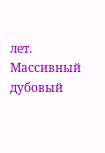лет. Массивный дубовый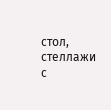стол, стеллажи с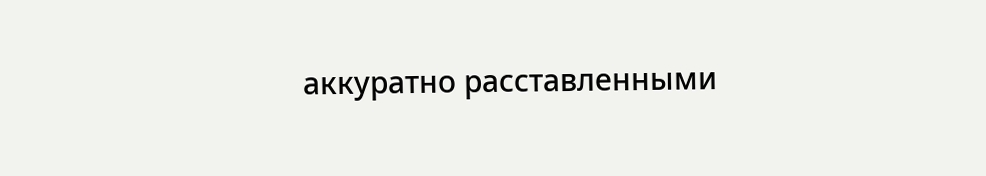аккуратно расставленными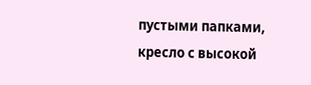пустыми папками, кресло с высокой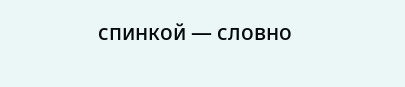спинкой — словно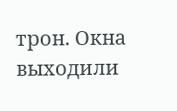трон. Окна выходили